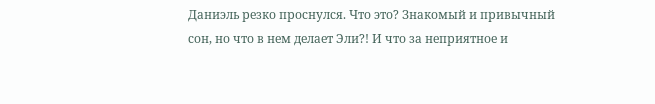Даниэль резко проснулся. Что это? Знакомый и привычный сон, но что в нем делает Эли?! И что за неприятное и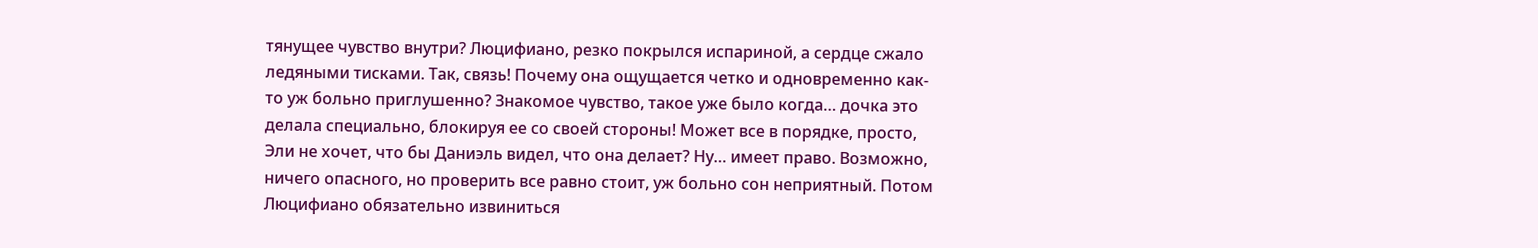тянущее чувство внутри? Люцифиано, резко покрылся испариной, а сердце сжало ледяными тисками. Так, связь! Почему она ощущается четко и одновременно как-то уж больно приглушенно? Знакомое чувство, такое уже было когда… дочка это делала специально, блокируя ее со своей стороны! Может все в порядке, просто, Эли не хочет, что бы Даниэль видел, что она делает? Ну… имеет право. Возможно, ничего опасного, но проверить все равно стоит, уж больно сон неприятный. Потом Люцифиано обязательно извиниться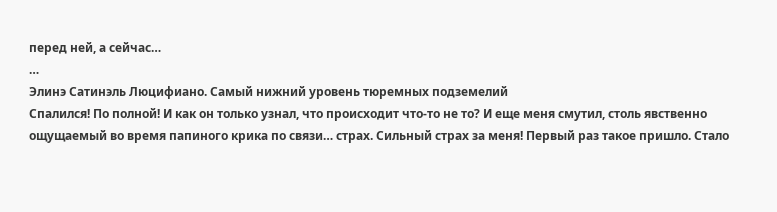перед ней, а сейчас…
…
Элинэ Сатинэль Люцифиано. Самый нижний уровень тюремных подземелий
Спалился! По полной! И как он только узнал, что происходит что-то не то? И еще меня смутил, столь явственно ощущаемый во время папиного крика по связи… страх. Сильный страх за меня! Первый раз такое пришло. Стало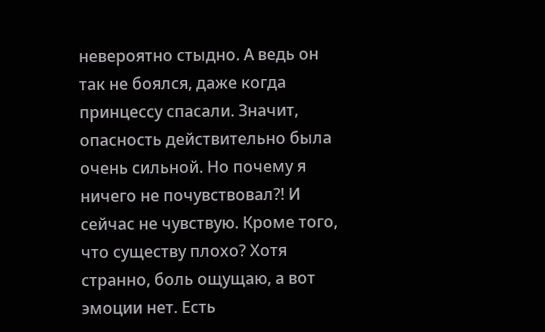невероятно стыдно. А ведь он так не боялся, даже когда принцессу спасали. Значит, опасность действительно была очень сильной. Но почему я ничего не почувствовал?! И сейчас не чувствую. Кроме того, что существу плохо? Хотя странно, боль ощущаю, а вот эмоции нет. Есть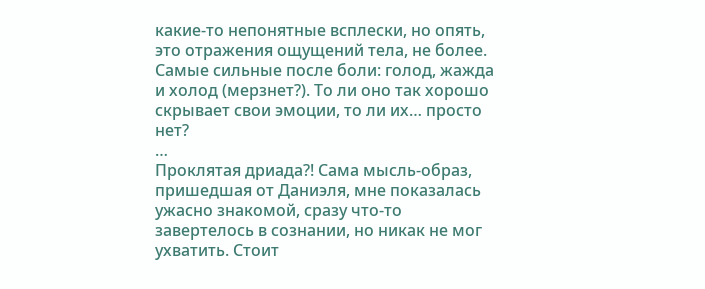какие-то непонятные всплески, но опять, это отражения ощущений тела, не более. Самые сильные после боли: голод, жажда и холод (мерзнет?). То ли оно так хорошо скрывает свои эмоции, то ли их… просто нет?
…
Проклятая дриада?! Сама мысль-образ, пришедшая от Даниэля, мне показалась ужасно знакомой, сразу что-то завертелось в сознании, но никак не мог ухватить. Стоит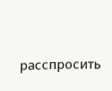расспросить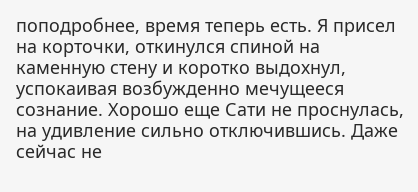поподробнее, время теперь есть. Я присел на корточки, откинулся спиной на каменную стену и коротко выдохнул, успокаивая возбужденно мечущееся сознание. Хорошо еще Сати не проснулась, на удивление сильно отключившись. Даже сейчас не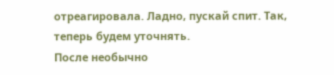отреагировала. Ладно, пускай спит. Так, теперь будем уточнять.
После необычно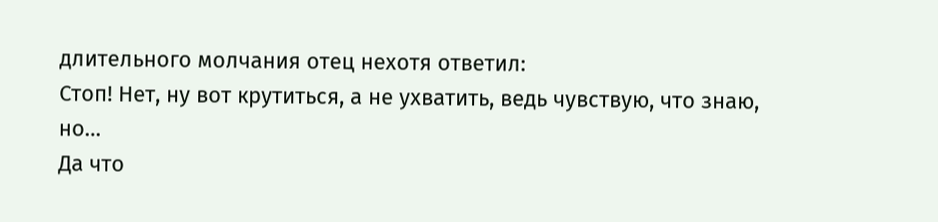длительного молчания отец нехотя ответил:
Стоп! Нет, ну вот крутиться, а не ухватить, ведь чувствую, что знаю, но…
Да что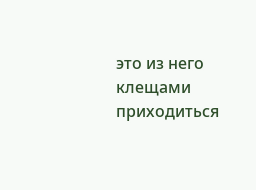это из него клещами приходиться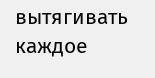вытягивать каждое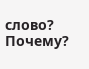слово? Почему?